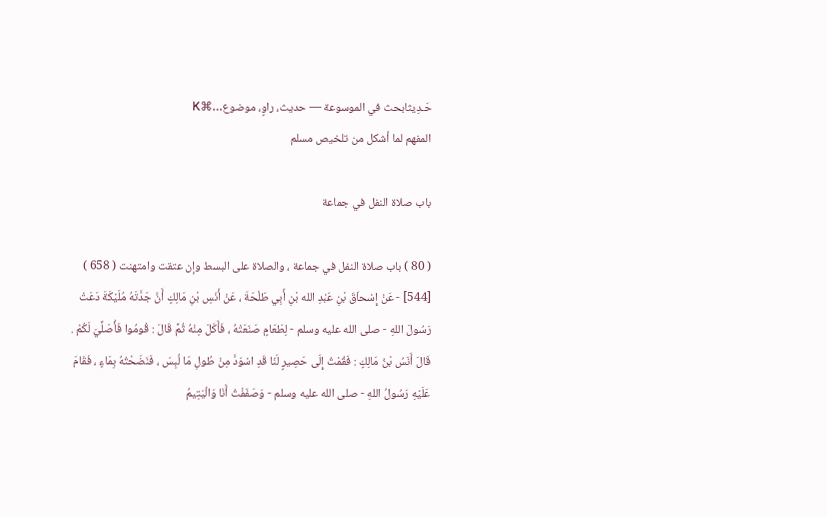حَـدِيثابحث في الموسوعة — حديث، راوٍ، موضوع…⌘K
المفهم لما أشكل من تلخيص مسلم

باب صلاة النفل في جماعة

( 80 ) باب صلاة النفل في جماعة ، والصلاة على البسط وإن عتقت وامتهنت ( 658 ) [544] - عَنْ إِسْحاَقَ بْنِ عَبْدِ الله بْنِ أَبِي طَلْحَةَ ، عَنْ أَنَسِ بْنِ مَالِكٍ أَنَّ جَدَّتَهُ مُلَيْكَةَ دَعَتْ رَسُولَ اللهِ - صلى الله عليه وسلم - لِطَعَامٍ صَنَعَتْهُ ، فَأَكَلَ مِنْهُ ثُمَّ قَالَ : قُومُوا فَأُصَلِّيَ لَكُمْ . قَالَ أَنَسُ بْنُ مَالِكٍ : فَقُمْتُ إِلَى حَصِيرٍ لَنَا قَدِ اسْوَدَّ مِنْ طُولِ مَا لُبِسَ ، فَنَضَحْتُهُ بِمَاءٍ ، فَقَامَ عَلَيْهِ رَسُولُ اللهِ - صلى الله عليه وسلم - وَصَفَفْتُ أَنَا وَالْيَتِيمُ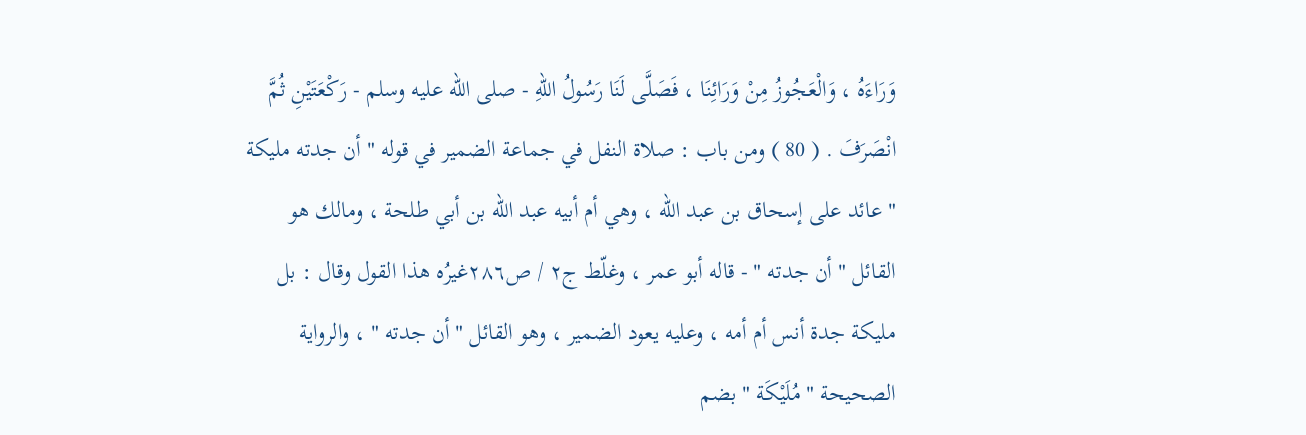وَرَاءَهُ ، وَالْعَجُوزُ مِنْ وَرَائِنَا ، فَصَلَّى لَنَا رَسُولُ اللهِ - صلى الله عليه وسلم - رَكْعَتَيْنِ ثُمَّ انْصَرَفَ . ( 80 ) ومن باب : صلاة النفل في جماعة الضمير في قوله " أن جدته مليكة " عائد على إسحاق بن عبد الله ، وهي أم أبيه عبد الله بن أبي طلحة ، ومالك هو القائل " أن جدته " - قاله أبو عمر ، وغلّط ج٢ / ص٢٨٦غيرُه هذا القول وقال : بل مليكة جدة أنس أم أمه ، وعليه يعود الضمير ، وهو القائل " أن جدته " ، والرواية الصحيحة " مُلَيْكَة " بضم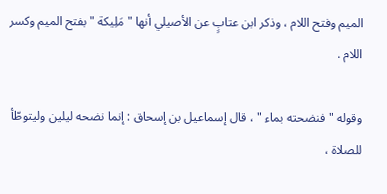الميم وفتح اللام ، وذكر ابن عتابٍ عن الأصيلي أنها " مَلِيكة " بفتح الميم وكسر اللام .

وقوله " فنضحته بماء " ، قال إسماعيل بن إسحاق : إنما نضحه ليلين وليتوطّأ للصلاة ،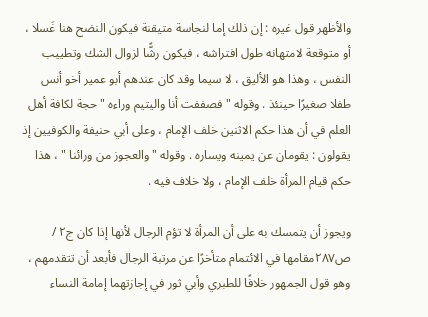والأظهر قول غيره : إن ذلك إما لنجاسة متيقنة فيكون النضح هنا غَسلا ، أو متوقعة لامتهانه طول افتراشه ، فيكون رشًّا لزوال الشك وتطييب النفس ، وهذا هو الأليق ، لا سيما وقد كان عندهم أبو عمير أخو أنس طفلا صغيرًا حينئذ . وقوله " فصففت أنا واليتيم وراءه " حجة لكافة أهل العلم في أن هذا حكم الاثنين خلف الإمام ، وعلى أبي حنيفة والكوفيين إذ يقولون : يقومان عن يمينه ويساره . وقوله " والعجوز من ورائنا " ، هذا حكم قيام المرأة خلف الإمام ، ولا خلاف فيه .

ويجوز أن يتمسك به على أن المرأة لا تؤم الرجال لأنها إذا كان ج٢ / ص٢٨٧مقامها في الائتمام متأخرًا عن مرتبة الرجال فأبعد أن تتقدمهم ، وهو قول الجمهور خلافًا للطبري وأبي ثور في إجازتهما إمامة النساء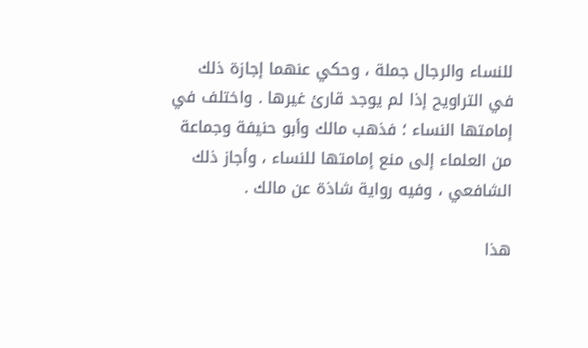للنساء والرجال جملة ، وحكي عنهما إجازة ذلك في التراويح إذا لم يوجد قارئ غيرها . واختلف في إمامتها النساء ؛ فذهب مالك وأبو حنيفة وجماعة من العلماء إلى منع إمامتها للنساء ، وأجاز ذلك الشافعي ، وفيه رواية شاذة عن مالك .

هذا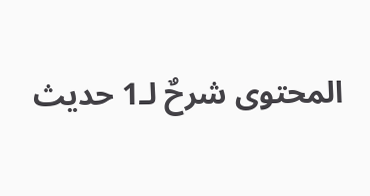المحتوى شرحٌ لـ1 حديث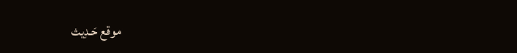موقع حَـدِيث